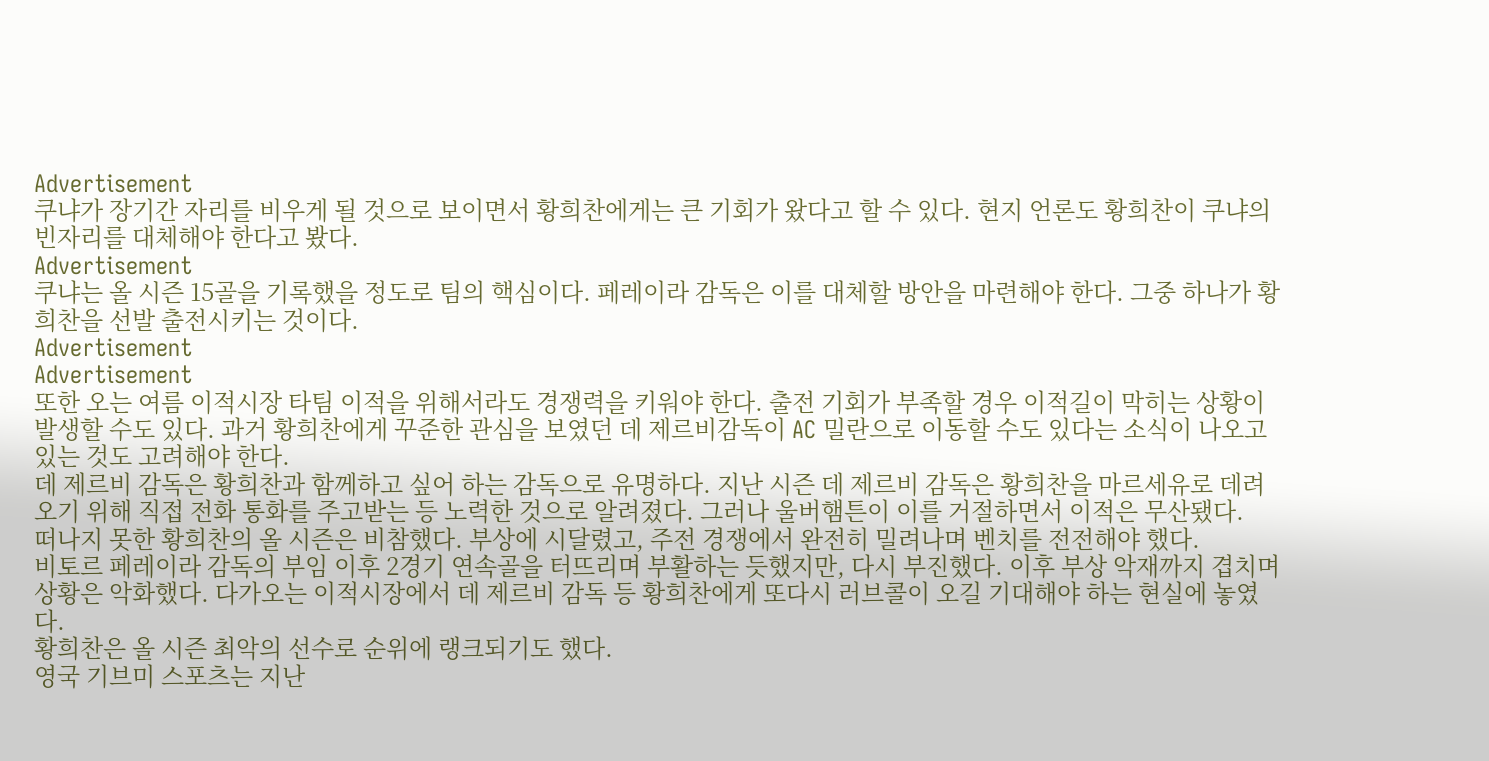Advertisement
쿠냐가 장기간 자리를 비우게 될 것으로 보이면서 황희찬에게는 큰 기회가 왔다고 할 수 있다. 현지 언론도 황희찬이 쿠냐의 빈자리를 대체해야 한다고 봤다.
Advertisement
쿠냐는 올 시즌 15골을 기록했을 정도로 팀의 핵심이다. 페레이라 감독은 이를 대체할 방안을 마련해야 한다. 그중 하나가 황희찬을 선발 출전시키는 것이다.
Advertisement
Advertisement
또한 오는 여름 이적시장 타팀 이적을 위해서라도 경쟁력을 키워야 한다. 출전 기회가 부족할 경우 이적길이 막히는 상황이 발생할 수도 있다. 과거 황희찬에게 꾸준한 관심을 보였던 데 제르비감독이 AC 밀란으로 이동할 수도 있다는 소식이 나오고 있는 것도 고려해야 한다.
데 제르비 감독은 황희찬과 함께하고 싶어 하는 감독으로 유명하다. 지난 시즌 데 제르비 감독은 황희찬을 마르세유로 데려오기 위해 직접 전화 통화를 주고받는 등 노력한 것으로 알려졌다. 그러나 울버햄튼이 이를 거절하면서 이적은 무산됐다.
떠나지 못한 황희찬의 올 시즌은 비참했다. 부상에 시달렸고, 주전 경쟁에서 완전히 밀려나며 벤치를 전전해야 했다.
비토르 페레이라 감독의 부임 이후 2경기 연속골을 터뜨리며 부활하는 듯했지만, 다시 부진했다. 이후 부상 악재까지 겹치며 상황은 악화했다. 다가오는 이적시장에서 데 제르비 감독 등 황희찬에게 또다시 러브콜이 오길 기대해야 하는 현실에 놓였다.
황희찬은 올 시즌 최악의 선수로 순위에 랭크되기도 했다.
영국 기브미 스포츠는 지난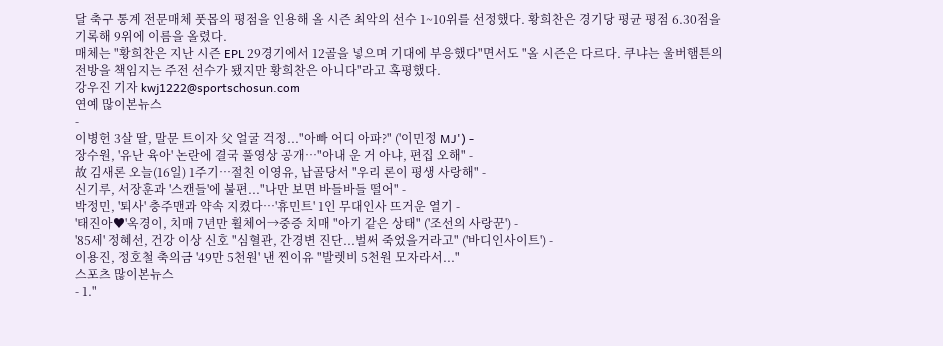달 축구 통계 전문매체 풋몹의 평점을 인용해 올 시즌 최악의 선수 1~10위를 선정했다. 황희찬은 경기당 평균 평점 6.30점을 기록해 9위에 이름을 올렸다.
매체는 "황희찬은 지난 시즌 EPL 29경기에서 12골을 넣으며 기대에 부응했다"면서도 "올 시즌은 다르다. 쿠냐는 울버햄튼의 전방을 책임지는 주전 선수가 됐지만 황희찬은 아니다"라고 혹평했다.
강우진 기자 kwj1222@sportschosun.com
연예 많이본뉴스
-
이병헌 3살 딸, 말문 트이자 父 얼굴 걱정..."아빠 어디 아파?" ('이민정 MJ') -
장수원, '유난 육아' 논란에 결국 풀영상 공개…"아내 운 거 아냐, 편집 오해" -
故 김새론 오늘(16일) 1주기…절친 이영유, 납골당서 "우리 론이 평생 사랑해" -
신기루, 서장훈과 '스캔들'에 불편..."나만 보면 바들바들 떨어" -
박정민, '퇴사' 충주맨과 약속 지켰다…'휴민트' 1인 무대인사 뜨거운 열기 -
'태진아♥'옥경이, 치매 7년만 휠체어→중증 치매 "아기 같은 상태" ('조선의 사랑꾼') -
'85세' 정혜선, 건강 이상 신호 "심혈관, 간경변 진단...벌써 죽었을거라고" ('바디인사이트') -
이용진, 정호철 축의금 '49만 5천원' 낸 찐이유 "발렛비 5천원 모자라서..."
스포츠 많이본뉴스
- 1."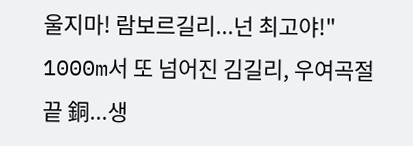울지마! 람보르길리...넌 최고야!" 1000m서 또 넘어진 김길리, 우여곡절 끝 銅...생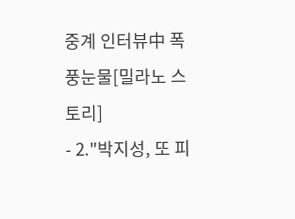중계 인터뷰中 폭풍눈물[밀라노 스토리]
- 2."박지성, 또 피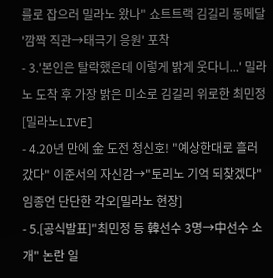를로 잡으러 밀라노 왔나" 쇼트트랙 김길리 동메달 '깜짝 직관→태극기 응원' 포착
- 3.'본인은 탈락했은데 이렇게 밝게 웃다니...' 밀라노 도착 후 가장 밝은 미소로 김길리 위로한 최민정[밀라노LIVE]
- 4.20년 만에 金 도전 청신호! "예상한대로 흘러갔다" 이준서의 자신감→"토리노 기억 되찾겠다" 임종언 단단한 각오[밀라노 현장]
- 5.[공식발표]"최민정 등 韓선수 3명→中선수 소개" 논란 일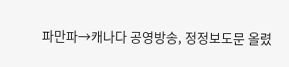파만파→캐나다 공영방송, 정정보도문 올렸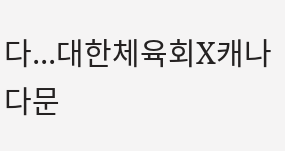다...대한체육회X캐나다문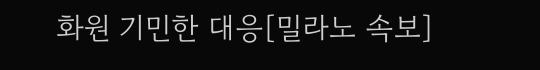화원 기민한 대응[밀라노 속보]